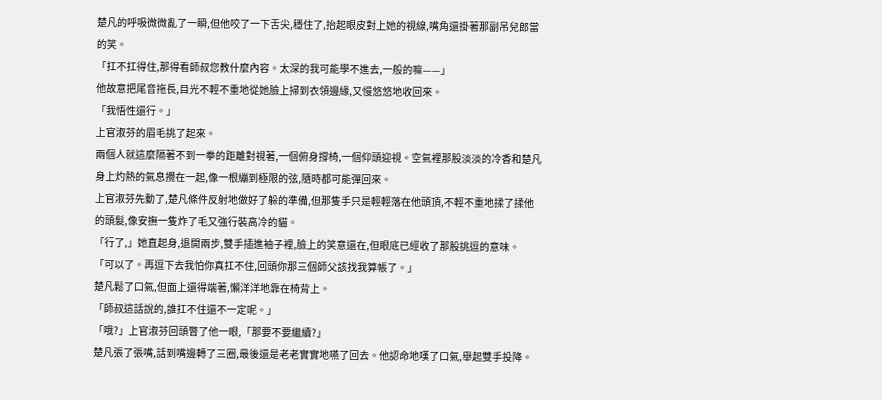楚凡的呼吸微微亂了一瞬,但他咬了一下舌尖,穩住了,抬起眼皮對上她的視線,嘴角還掛著那副吊兒郎當的笑。
「扛不扛得住,那得看師叔您教什麼內容。太深的我可能學不進去,一般的嘛——」
他故意把尾音拖長,目光不輕不重地從她臉上掃到衣領邊緣,又慢悠悠地收回來。
「我悟性還行。」
上官淑芬的眉毛挑了起來。
兩個人就這麼隔著不到一拳的距離對視著,一個俯身撐椅,一個仰頭迎視。空氣裡那股淡淡的冷香和楚凡身上灼熱的氣息攪在一起,像一根繃到極限的弦,隨時都可能彈回來。
上官淑芬先動了,楚凡條件反射地做好了躲的準備,但那隻手只是輕輕落在他頭頂,不輕不重地揉了揉他的頭髮,像安撫一隻炸了毛又強行裝高冷的貓。
「行了,」她直起身,退開兩步,雙手插進袖子裡,臉上的笑意還在,但眼底已經收了那股挑逗的意味。
「可以了。再逗下去我怕你真扛不住,回頭你那三個師父該找我算帳了。」
楚凡鬆了口氣,但面上還得端著,懶洋洋地靠在椅背上。
「師叔這話說的,誰扛不住還不一定呢。」
「哦?」上官淑芬回頭瞥了他一眼,「那要不要繼續?」
楚凡張了張嘴,話到嘴邊轉了三圈,最後還是老老實實地嚥了回去。他認命地嘆了口氣,舉起雙手投降。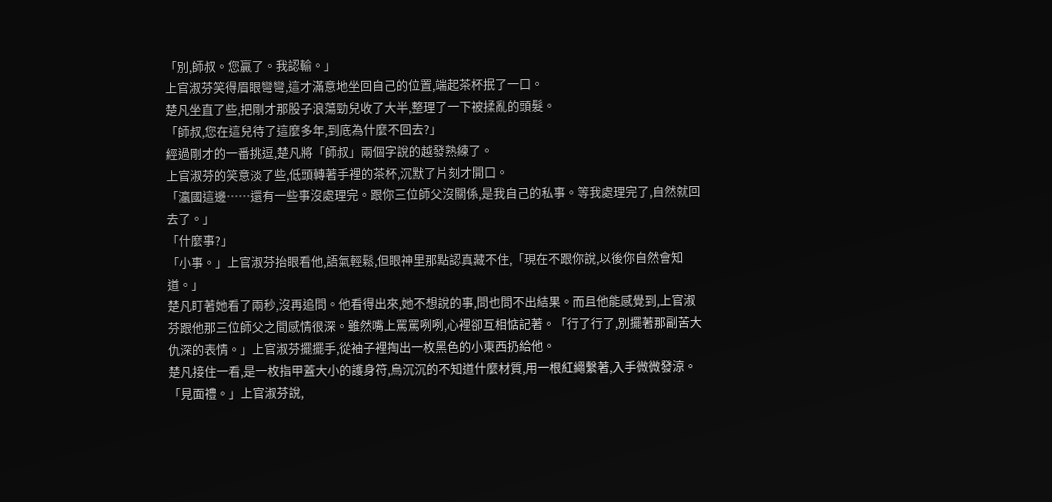「別,師叔。您贏了。我認輸。」
上官淑芬笑得眉眼彎彎,這才滿意地坐回自己的位置,端起茶杯抿了一口。
楚凡坐直了些,把剛才那股子浪蕩勁兒收了大半,整理了一下被揉亂的頭髮。
「師叔,您在這兒待了這麼多年,到底為什麼不回去?」
經過剛才的一番挑逗,楚凡將「師叔」兩個字說的越發熟練了。
上官淑芬的笑意淡了些,低頭轉著手裡的茶杯,沉默了片刻才開口。
「灜國這邊……還有一些事沒處理完。跟你三位師父沒關係,是我自己的私事。等我處理完了,自然就回去了。」
「什麼事?」
「小事。」上官淑芬抬眼看他,語氣輕鬆,但眼神里那點認真藏不住,「現在不跟你說,以後你自然會知道。」
楚凡盯著她看了兩秒,沒再追問。他看得出來,她不想說的事,問也問不出結果。而且他能感覺到,上官淑芬跟他那三位師父之間感情很深。雖然嘴上罵罵咧咧,心裡卻互相惦記著。「行了行了,別擺著那副苦大仇深的表情。」上官淑芬擺擺手,從袖子裡掏出一枚黑色的小東西扔給他。
楚凡接住一看,是一枚指甲蓋大小的護身符,烏沉沉的不知道什麼材質,用一根紅繩繫著,入手微微發涼。
「見面禮。」上官淑芬說,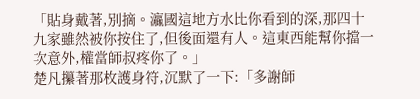「貼身戴著,別摘。灜國這地方水比你看到的深,那四十九家雖然被你按住了,但後面還有人。這東西能幫你擋一次意外,權當師叔疼你了。」
楚凡攥著那枚護身符,沉默了一下:「多謝師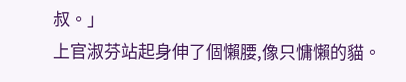叔。」
上官淑芬站起身伸了個懶腰,像只慵懶的貓。